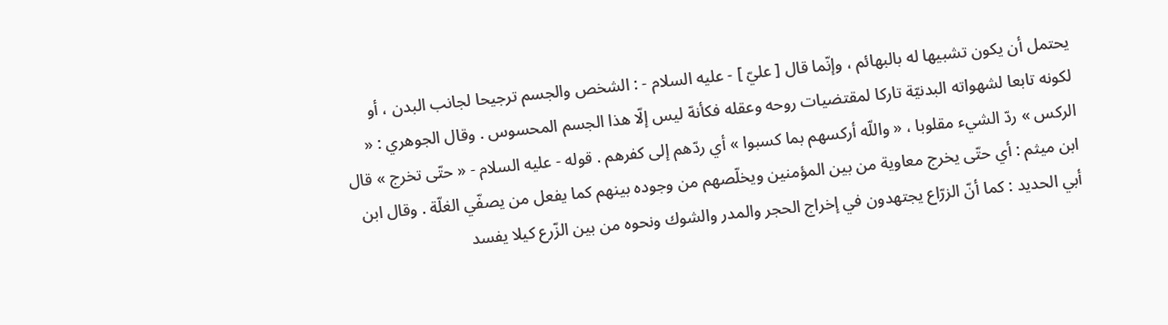يحتمل أن يكون تشبيها له بالبهائم ، وإنّما قال [ عليّ ] - عليه السلام - : الشخص والجسم ترجيحا لجانب البدن ، أو لكونه تابعا لشهواته البدنيّة تاركا لمقتضيات روحه وعقله فكأنهّ ليس إلّا هذا الجسم المحسوس . وقال الجوهري : « الركس » ردّ الشيء مقلوبا ، « واللّه أركسهم بما كسبوا » أي ردّهم إلى كفرهم . قوله - عليه السلام - « حتّى تخرج » قال ابن ميثم : أي حتّى يخرج معاوية من بين المؤمنين ويخلّصهم من وجوده بينهم كما يفعل من يصفّي الغلّة . وقال ابن أبي الحديد : كما أنّ الزرّاع يجتهدون في إخراج الحجر والمدر والشوك ونحوه من بين الزّرع كيلا يفسد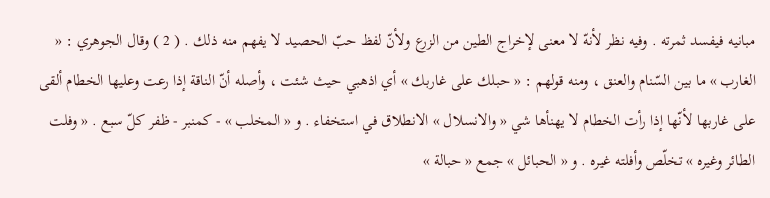مبانيه فيفسد ثمرته . وفيه نظر لأنهّ لا معنى لإخراج الطين من الزرع ولأنّ لفظ حبّ الحصيد لا يفهم منه ذلك . ( 2 ) وقال الجوهري : « الغارب » ما بين السّنام والعنق ، ومنه قولهم : « حبلك على غاربك » أي اذهبي حيث شئت ، وأصله أنّ الناقة إذا رعت وعليها الخطام ألقى على غاربها لأنّها إذا رأت الخطام لا يهنأها شي « والانسلال » الانطلاق في استخفاء . و « المخلب » - كمنبر - ظفر كلّ سبع . « وفلت الطائر وغيره » تخلّص وأفلته غيره . و « الحبائل » جمع « حبالة »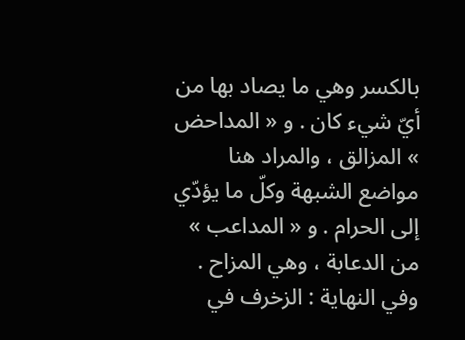بالكسر وهي ما يصاد بها من أيّ شيء كان . و « المداحض » المزالق ، والمراد هنا مواضع الشبهة وكلّ ما يؤدّي إلى الحرام . و « المداعب » من الدعابة ، وهي المزاح . وفي النهاية : الزخرف في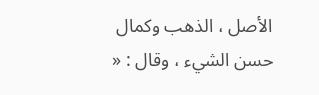الأصل ، الذهب وكمال حسن الشيء ، وقال : «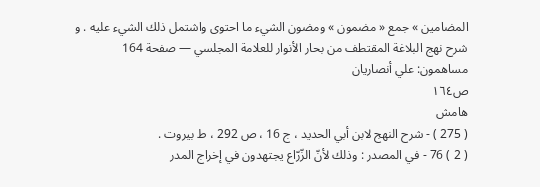المضامين » جمع « مضمون » ومضون الشيء ما احتوى واشتمل ذلك الشيء عليه . و
شرح نهج البلاغة المقتطف من بحار الأنوار للعلامة المجلسي — صفحة 164
مساهمون: علي أنصاريان
ص١٦٤
هامش
( 275 ) - شرح النهج لابن أبي الحديد ، ج 16 ، ص 292 ، ط بيروت .
( 2 ) 76 - في المصدر : وذلك لأنّ الزّرّاع يجتهدون في إخراج المدر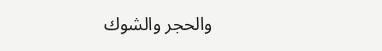والحجر والشوك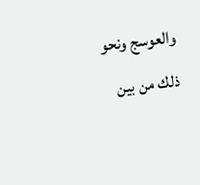والعوسج ونحو ذلك من بين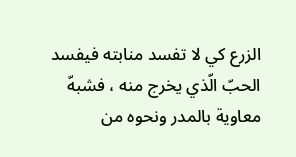الزرع كي لا تفسد منابته فيفسد الحبّ الّذي يخرج منه ، فشبهّ معاوية بالمدر ونحوه من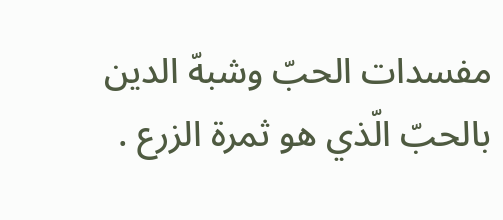مفسدات الحبّ وشبهّ الدين بالحبّ الّذي هو ثمرة الزرع .